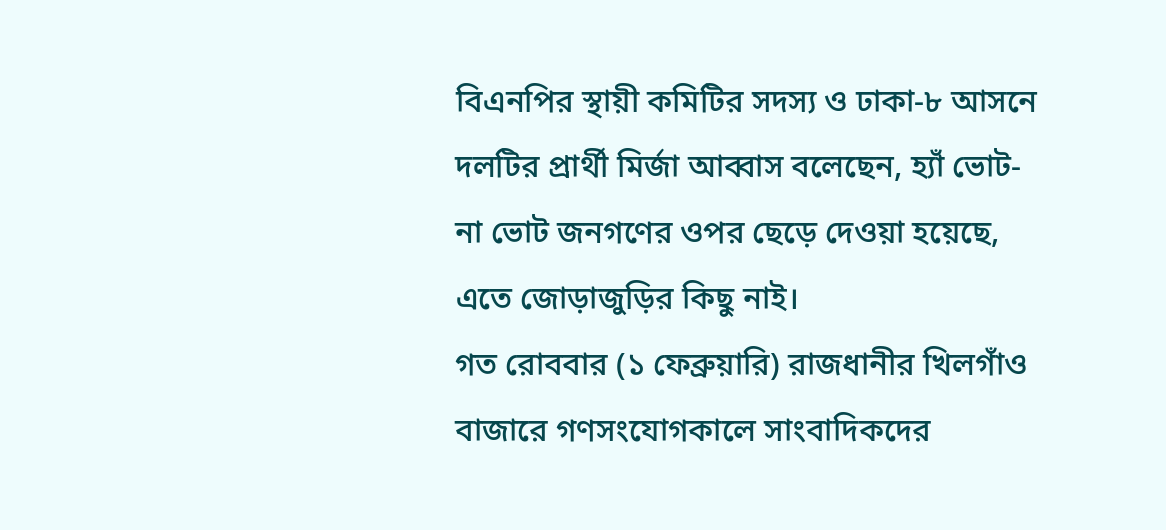বিএনপির স্থায়ী কমিটির সদস্য ও ঢাকা-৮ আসনে দলটির প্রার্থী মির্জা আব্বাস বলেছেন, হ্যাঁ ভোট-না ভোট জনগণের ওপর ছেড়ে দেওয়া হয়েছে, এতে জোড়াজুড়ির কিছু নাই।
গত রোববার (১ ফেব্রুয়ারি) রাজধানীর খিলগাঁও বাজারে গণসংযোগকালে সাংবাদিকদের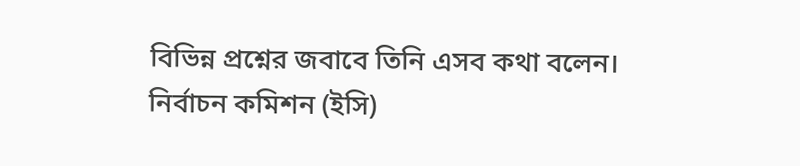বিভিন্ন প্রশ্নের জবাবে তিনি এসব কথা বলেন।
নির্বাচন কমিশন (ইসি)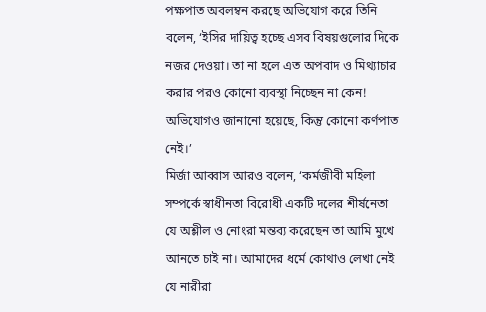পক্ষপাত অবলম্বন করছে অভিযোগ করে তিনি বলেন, ‘ইসির দায়িত্ব হচ্ছে এসব বিষয়গুলোর দিকে নজর দেওয়া। তা না হলে এত অপবাদ ও মিথ্যাচার করার পরও কোনো ব্যবস্থা নিচ্ছেন না কেন! অভিযোগও জানানো হয়েছে, কিন্তু কোনো কর্ণপাত নেই।’
মির্জা আব্বাস আরও বলেন, ‘কর্মজীবী মহিলা সম্পর্কে স্বাধীনতা বিরোধী একটি দলের শীর্ষনেতা যে অশ্লীল ও নোংরা মন্তব্য করেছেন তা আমি মুখে আনতে চাই না। আমাদের ধর্মে কোথাও লেখা নেই যে নারীরা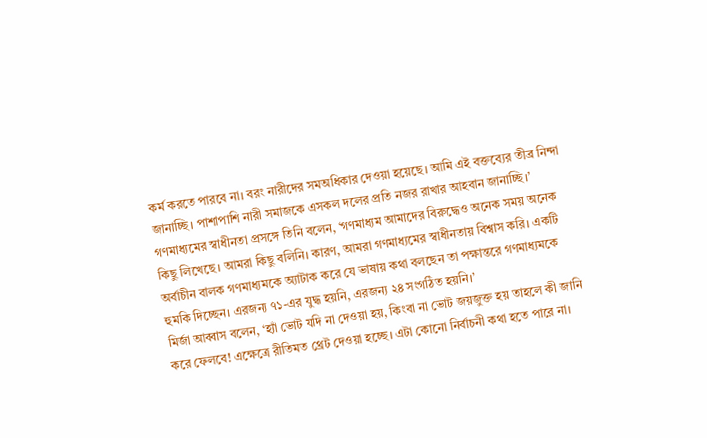কর্ম করতে পারবে না। বরং নারীদের সমঅধিকার দেওয়া হয়েছে। আমি এই বক্তব্যের তীব্র নিন্দা জানাচ্ছি। পাশাপাশি নারী সমাজকে এসকল দলের প্রতি নজর রাখার আহবান জানাচ্ছি।’
গণমাধ্যমের স্বাধীনতা প্রসঙ্গে তিনি বলেন, ‘গণমাধ্যম আমাদের বিরুদ্ধেও অনেক সময় অনেক কিছু লিখেছে। আমরা কিছু বলিনি। কারণ, আমরা গণমাধ্যমের স্বাধীনতায় বিশ্বাস করি। একটি অর্বাচীন বালক গণমাধ্যমকে অ্যাটাক করে যে ভাষায় কথা বলছেন তা পক্ষান্তরে গণমাধ্যমকে হুমকি দিচ্ছেন। এরজন্য ৭১-এর যুদ্ধ হয়নি, এরজন্য ২৪ সংগঠিত হয়নি।’
মির্জা আব্বাস বলেন, ‘হ্যাঁ ভোট যদি না দেওয়া হয়, কিংবা না ভোট জয়জুক্ত হয় তাহলে কী জানি করে ফেলবে! এক্ষেত্রে রীতিমত থ্রেট দেওয়া হচ্ছে। এটা কোনো নির্বাচনী কথা হতে পারে না।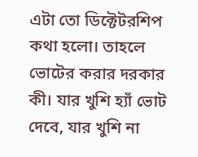এটা তো ডিক্টেটরশিপ কথা হলো। তাহলে ভোটের করার দরকার কী। যার খুশি হ্যাঁ ভোট দেবে, যার খুশি না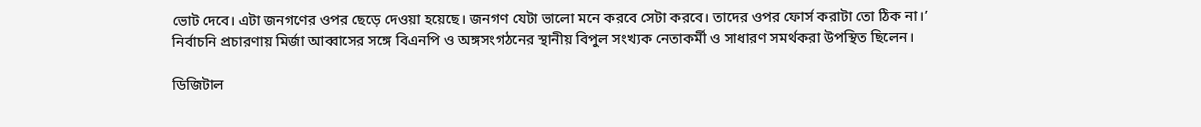ভোট দেবে। এটা জনগণের ওপর ছেড়ে দেওয়া হয়েছে। জনগণ যেটা ভালো মনে করবে সেটা করবে। তাদের ওপর ফোর্স করাটা তো ঠিক না।’
নির্বাচনি প্রচারণায় মির্জা আব্বাসের সঙ্গে বিএনপি ও অঙ্গসংগঠনের স্থানীয় বিপুল সংখ্যক নেতাকর্মী ও সাধারণ সমর্থকরা উপস্থিত ছিলেন।

ডিজিটাল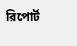রিপোর্ট